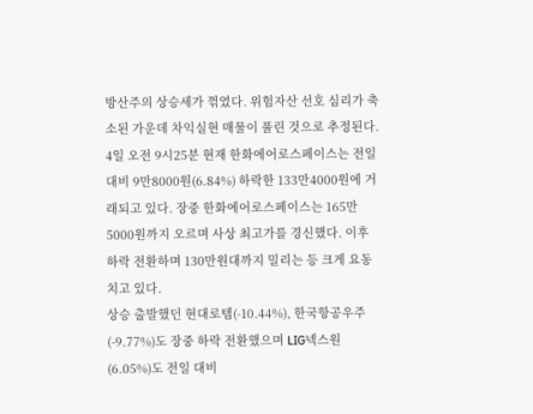방산주의 상승세가 꺾였다. 위험자산 선호 심리가 축소된 가운데 차익실현 매물이 풀린 것으로 추정된다.
4일 오전 9시25분 현재 한화에어로스페이스는 전일 대비 9만8000원(6.84%) 하락한 133만4000원에 거래되고 있다. 장중 한화에어로스페이스는 165만5000원까지 오르며 사상 최고가를 경신했다. 이후 하락 전환하며 130만원대까지 밀리는 등 크게 요동치고 있다.
상승 출발했던 현대로템(-10.44%), 한국항공우주(-9.77%)도 장중 하락 전환했으며 LIG넥스원(6.05%)도 전일 대비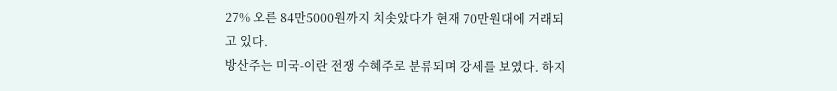27% 오른 84만5000원까지 치솟았다가 현재 70만원대에 거래되고 있다.
방산주는 미국-이란 전쟁 수혜주로 분류되며 강세를 보였다. 하지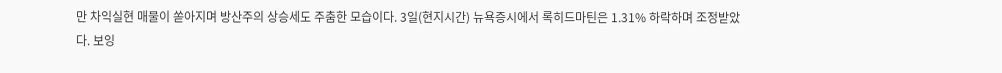만 차익실현 매물이 쏟아지며 방산주의 상승세도 주춤한 모습이다. 3일(현지시간) 뉴욕증시에서 록히드마틴은 1.31% 하락하며 조정받았다. 보잉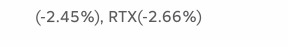(-2.45%), RTX(-2.66%)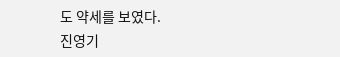도 약세를 보였다.
진영기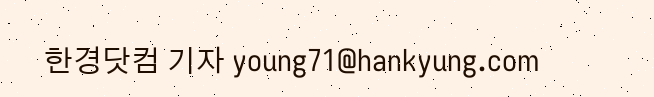한경닷컴 기자 young71@hankyung.com